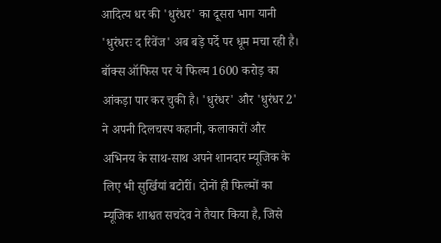आदित्य धर की 'धुरंधर' का दूसरा भाग यानी 'धुरंधरः द रिवेंज' अब बड़े पर्दे पर धूम मचा रही है। बॉक्स ऑफिस पर ये फिल्म 1600 करोड़ का आंकड़ा पार कर चुकी है। 'धुरंधर' और 'धुरंधर 2' ने अपनी दिलचस्प कहानी, कलाकारों और अभिनय के साथ-साथ अपने शानदार म्यूजिक के लिए भी सुर्खियां बटोरीं। दोनों ही फिल्मों का म्यूजिक शाश्वत सचदेव ने तैयार किया है, जिसे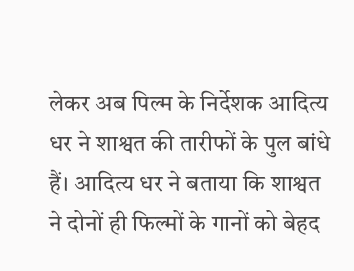लेकर अब पिल्म के निर्देशक आदित्य धर ने शाश्वत की तारीफों के पुल बांधे हैं। आदित्य धर ने बताया कि शाश्वत ने दोनों ही फिल्मों के गानों को बेहद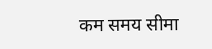कम समय सीमा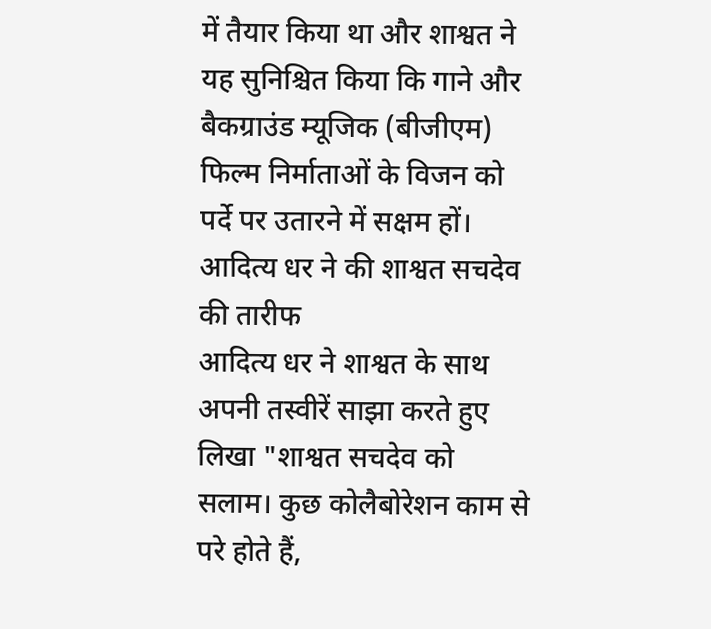में तैयार किया था और शाश्वत ने यह सुनिश्चित किया कि गाने और बैकग्राउंड म्यूजिक (बीजीएम) फिल्म निर्माताओं के विजन को पर्दे पर उतारने में सक्षम हों।
आदित्य धर ने की शाश्वत सचदेव की तारीफ
आदित्य धर ने शाश्वत के साथ अपनी तस्वीरें साझा करते हुए लिखा "शाश्वत सचदेव को सलाम। कुछ कोलैबोरेशन काम से परे होते हैं,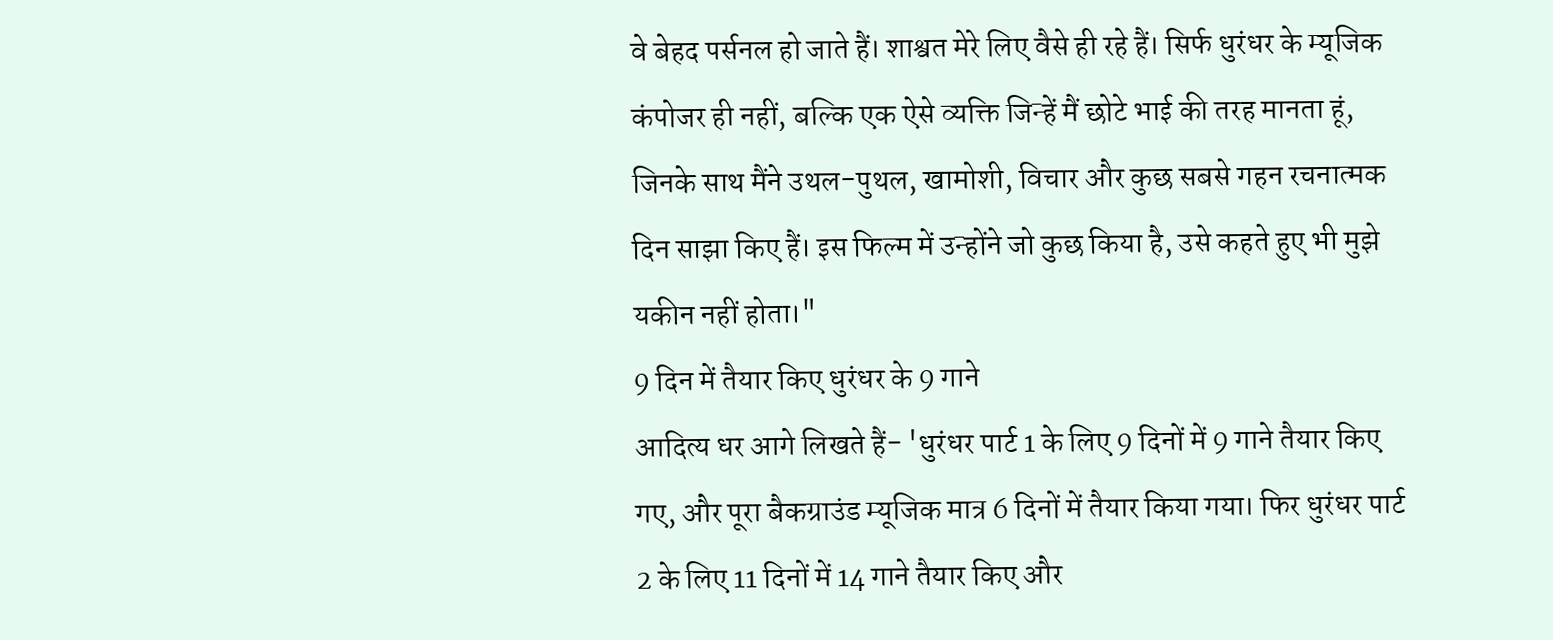वे बेहद पर्सनल हो जाते हैं। शाश्वत मेरे लिए वैसे ही रहे हैं। सिर्फ धुरंधर के म्यूजिक कंपोजर ही नहीं, बल्कि एक ऐसे व्यक्ति जिन्हें मैं छोटे भाई की तरह मानता हूं, जिनके साथ मैंने उथल-पुथल, खामोशी, विचार और कुछ सबसे गहन रचनात्मक दिन साझा किए हैं। इस फिल्म में उन्होंने जो कुछ किया है, उसे कहते हुए भी मुझे यकीन नहीं होता।"
9 दिन में तैयार किए धुरंधर के 9 गाने
आदित्य धर आगे लिखते हैं- 'धुरंधर पार्ट 1 के लिए 9 दिनों में 9 गाने तैयार किए गए, और पूरा बैकग्राउंड म्यूजिक मात्र 6 दिनों में तैयार किया गया। फिर धुरंधर पार्ट 2 के लिए 11 दिनों में 14 गाने तैयार किए और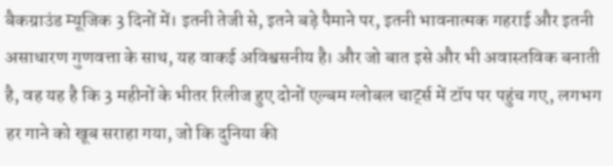बैकग्राउंड म्यूजिक 3 दिनों में। इतनी तेजी से, इतने बड़े पैमाने पर, इतनी भावनात्मक गहराई और इतनी असाधारण गुणवत्ता के साथ, यह वाकई अविश्वसनीय है। और जो बात इसे और भी अवास्तविक बनाती है, वह यह है कि 3 महीनों के भीतर रिलीज हुए दोनों एल्बम ग्लोबल चार्ट्स में टॉप पर पहुंच गए, लगभग हर गाने को खूब सराहा गया, जो कि दुनिया की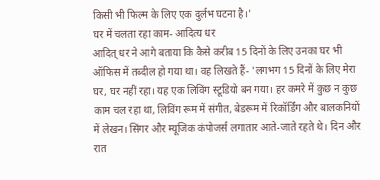किसी भी फिल्म के लिए एक दुर्लभ घटना है।'
घर में चलता रहा काम- आदित्य धर
आदित् धर ने आगे बताया कि कैसे करीब 15 दिनों के लिए उनका घर भी ऑफिस में तब्दील हो गया था। वह लिखते हैं- 'लगभग 15 दिनों के लिए मेरा घर, घर नहीं रहा। यह एक लिविंग स्टूडियो बन गया। हर कमरे में कुछ न कुछ काम चल रहा था, लिविंग रूम में संगीत, बेडरूम में रिकॉर्डिंग और बालकनियों में लेखन। सिंगर और म्यूजिक कंपोजर्स लगातार आते-जाते रहते थे। दिन और रात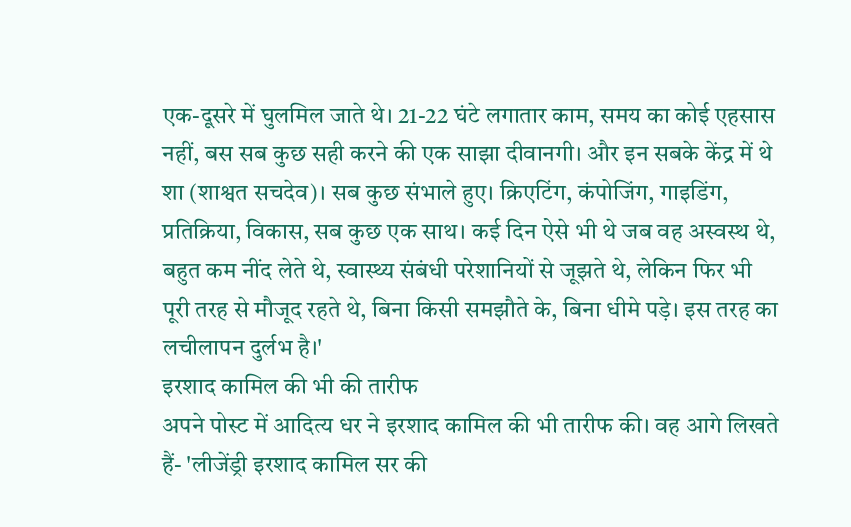एक-दूसरे में घुलमिल जाते थे। 21-22 घंटे लगातार काम, समय का कोई एहसास नहीं, बस सब कुछ सही करने की एक साझा दीवानगी। और इन सबके केंद्र में थे शा (शाश्वत सचदेव)। सब कुछ संभाले हुए। क्रिएटिंग, कंपोजिंग, गाइडिंग, प्रतिक्रिया, विकास, सब कुछ एक साथ। कई दिन ऐसे भी थे जब वह अस्वस्थ थे, बहुत कम नींद लेते थे, स्वास्थ्य संबंधी परेशानियों से जूझते थे, लेकिन फिर भी पूरी तरह से मौजूद रहते थे, बिना किसी समझौते के, बिना धीमे पड़े। इस तरह का लचीलापन दुर्लभ है।'
इरशाद कामिल की भी की तारीफ
अपने पोस्ट में आदित्य धर ने इरशाद कामिल की भी तारीफ की। वह आगे लिखते हैं- 'लीजेंड्री इरशाद कामिल सर की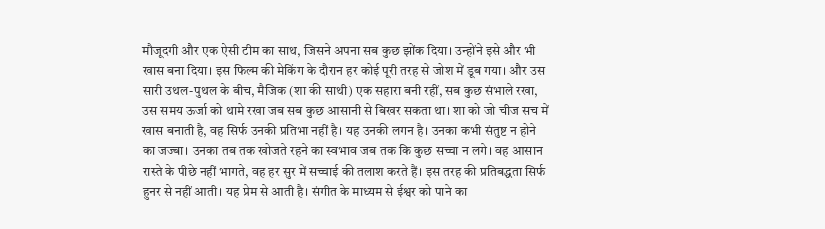मौजूदगी और एक ऐसी टीम का साथ, जिसने अपना सब कुछ झोंक दिया। उन्होंने इसे और भी खास बना दिया। इस फिल्म की मेकिंग के दौरान हर कोई पूरी तरह से जोश में डूब गया। और उस सारी उथल-पुथल के बीच, मैजिक (शा की साथी) एक सहारा बनी रहीं, सब कुछ संभाले रखा, उस समय ऊर्जा को थामे रखा जब सब कुछ आसानी से बिखर सकता था। शा को जो चीज सच में खास बनाती है, वह सिर्फ उनकी प्रतिभा नहीं है। यह उनकी लगन है। उनका कभी संतुष्ट न होने का जज्बा। उनका तब तक खोजते रहने का स्वभाव जब तक कि कुछ सच्चा न लगे। वह आसान रास्ते के पीछे नहीं भागते, वह हर सुर में सच्चाई की तलाश करते हैं। इस तरह की प्रतिबद्धता सिर्फ हुनर से नहीं आती। यह प्रेम से आती है। संगीत के माध्यम से ईश्वर को पाने का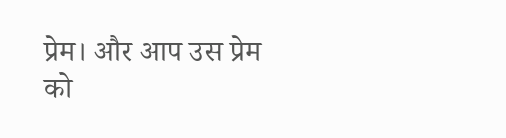प्रेम। और आप उस प्रेम को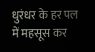धुरंधर के हर पल में महसूस कर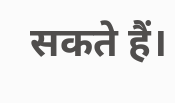सकते हैं।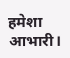हमेशा आभारी।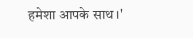हमेशा आपके साथ।'